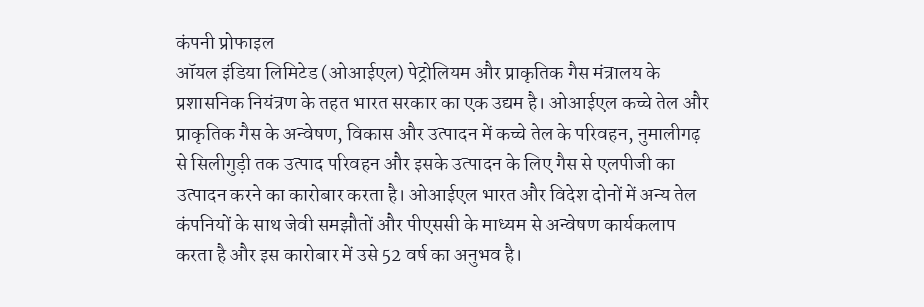कंपनी प्रोफाइल
ऑयल इंडिया लिमिटेड (ओआईएल) पेट्रोलियम और प्राकृतिक गैस मंत्रालय के प्रशासनिक नियंत्रण के तहत भारत सरकार का एक उद्यम है। ओआईएल कच्चे तेल और प्राकृतिक गैस के अन्वेषण, विकास और उत्पादन में कच्चे तेल के परिवहन, नुमालीगढ़ से सिलीगुड़ी तक उत्पाद परिवहन और इसके उत्पादन के लिए गैस से एलपीजी का उत्पादन करने का कारोबार करता है। ओआईएल भारत और विदेश दोनों में अन्य तेल कंपनियों के साथ जेवी समझौतों और पीएससी के माध्यम से अन्वेषण कार्यकलाप करता है और इस कारोबार में उसे 52 वर्ष का अनुभव है।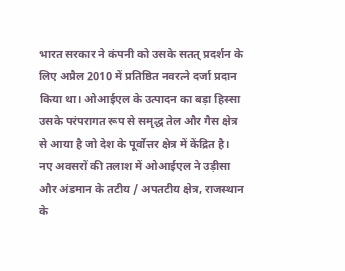भारत सरकार ने कंपनी को उसके सतत् प्रदर्शन के लिए अप्रैल 2010 में प्रतिष्ठित नवरत्ने दर्जा प्रदान किया था। ओआईएल के उत्पादन का बड़ा हिस्सा उसके परंपरागत रूप से समृद्ध तेल और गैस क्षेत्र से आया है जो देश के पूर्वोत्तर क्षेत्र में केंद्रित है। नए अवसरों की तलाश में ओआईएल ने उड़ीसा और अंडमान के तटीय / अपतटीय क्षेत्र, राजस्थान के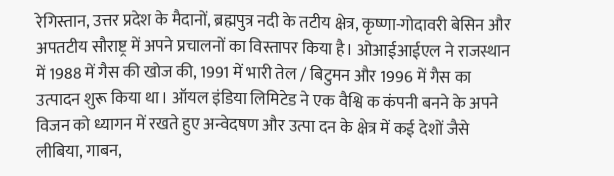रेगिस्तान, उत्तर प्रदेश के मैदानों, ब्रह्मपुत्र नदी के तटीय क्षेत्र, कृष्णा-गोदावरी बेसिन और अपतटीय सौराष्ट्र में अपने प्रचालनों का विस्तापर किया है। ओआईआईएल ने राजस्थान में 1988 में गैस की खोज की, 1991 में भारी तेल / बिटुमन और 1996 में गैस का उत्पादन शुरू किया था। ऑयल इंडिया लिमिटेड ने एक वैश्वि क कंपनी बनने के अपने विजन को ध्यागन में रखते हुए अन्वेदषण और उत्पा दन के क्षेत्र में कई देशों जैसे लीबिया, गाबन,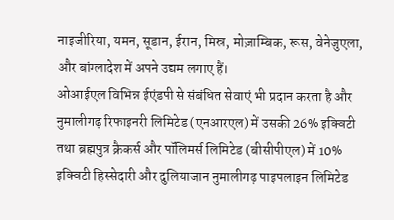नाइजीरिया, यमन, सूडान, ईरान, मिस्र, मोज़ाम्बिक, रूस, वेनेजुएला, और बांग्लादेश में अपने उद्यम लगाए हैं।
ओआईएल विभिन्न ईएंडपी से संबंधित सेवाएं भी प्रदान करता है और नुमालीगढ़ रिफाइनरी लिमिटेड (एनआरएल) में उसकी 26% इक्विटी तथा ब्रह्मपुत्र क्रैकर्स और पॉलिमर्स लिमिटेड (बीसीपीएल) में 10% इक्विटी हिस्सेदारी और दुलियाजान नुमालीगढ़ पाइपलाइन लिमिटेड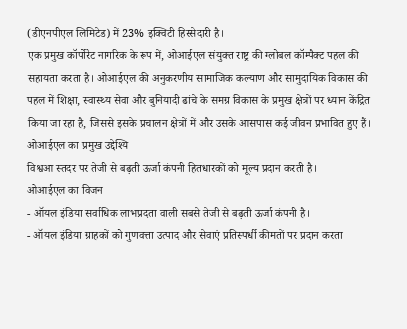(डीएनपीएल लिमिटेड) में 23% इक्विटी हिस्सेदारी है।
एक प्रमुख कॉर्पोरेट नागरिक के रूप में, ओआईएल संयुक्त राष्ट्र की ग्लोबल कॉम्पैक्ट पहल की सहायता करता है। ओआईएल की अनुकरणीय सामाजिक कल्याण और सामुदायिक विकास की पहल में शिक्षा, स्वास्थ्य सेवा और बुनियादी ढांचे के समग्र विकास के प्रमुख क्षेत्रों पर ध्यान केंद्रित किया जा रहा है, जिससे इसके प्रचालन क्षेत्रों में और उसके आसपास कई जीवन प्रभावित हुए हैं।
ओआईएल का प्रमुख उद्देश्यि
विश्वआ स्तदर पर तेजी से बढ़ती ऊर्जा कंपनी हितधारकों को मूल्य प्रदान करती है।
ओआईएल का विजन
- ऑयल इंडिया सर्वाधिक लाभप्रदता वाली सबसे तेजी से बढ़ती ऊर्जा कंपनी है।
- ऑयल इंडिया ग्राहकों को गुणवत्ता उत्पाद और सेवाएं प्रतिस्पर्धी कीमतों पर प्रदान करता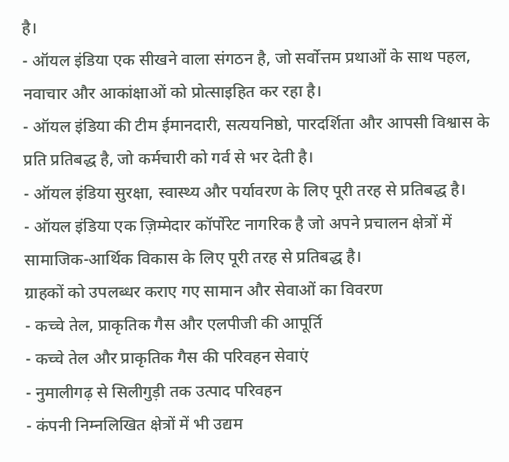है।
- ऑयल इंडिया एक सीखने वाला संगठन है, जो सर्वोत्तम प्रथाओं के साथ पहल, नवाचार और आकांक्षाओं को प्रोत्साइहित कर रहा है।
- ऑयल इंडिया की टीम ईमानदारी, सत्ययनिष्ठो, पारदर्शिता और आपसी विश्वास के प्रति प्रतिबद्ध है, जो कर्मचारी को गर्व से भर देती है।
- ऑयल इंडिया सुरक्षा, स्वास्थ्य और पर्यावरण के लिए पूरी तरह से प्रतिबद्ध है।
- ऑयल इंडिया एक ज़िम्मेदार कॉर्पोरेट नागरिक है जो अपने प्रचालन क्षेत्रों में सामाजिक-आर्थिक विकास के लिए पूरी तरह से प्रतिबद्ध है।
ग्राहकों को उपलब्धर कराए गए सामान और सेवाओं का विवरण
- कच्चे तेल, प्राकृतिक गैस और एलपीजी की आपूर्ति
- कच्चे तेल और प्राकृतिक गैस की परिवहन सेवाएं
- नुमालीगढ़ से सिलीगुड़ी तक उत्पाद परिवहन
- कंपनी निम्नलिखित क्षेत्रों में भी उद्यम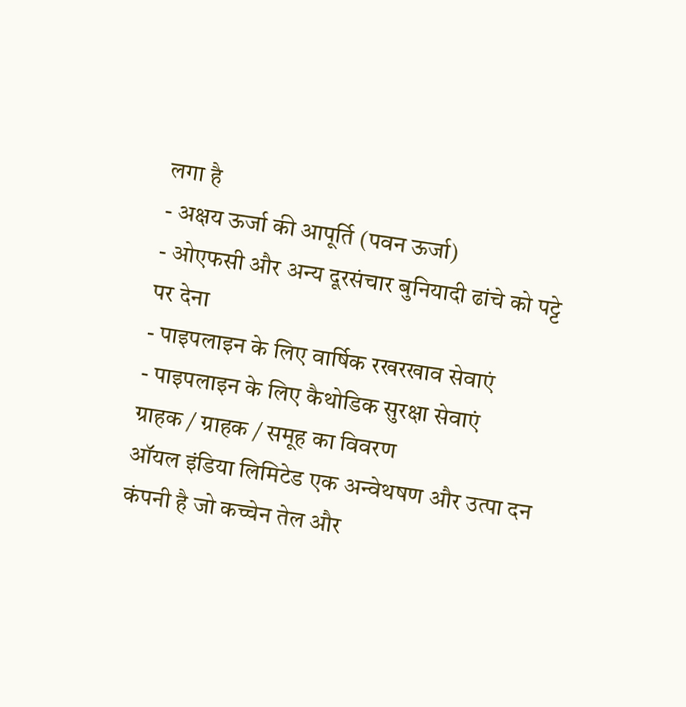लगा है
- अक्षय ऊर्जा की आपूर्ति (पवन ऊर्जा)
- ओएफसी और अन्य दूरसंचार बुनियादी ढांचे को पट्टे पर देना
- पाइपलाइन के लिए वार्षिक रखरखाव सेवाएं
- पाइपलाइन के लिए कैथोडिक सुरक्षा सेवाएं
ग्राहक / ग्राहक / समूह का विवरण
ऑयल इंडिया लिमिटेड एक अन्वेथषण और उत्पा दन कंपनी है जो कच्चेन तेल और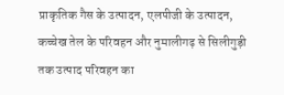प्राकृतिक गैस के उत्पादन, एलपीजी के उत्पादन, कच्चेख तेल के परिवहन और नुमालीगढ़ से सिलीगुड़ी तक उत्पाद परिवहन का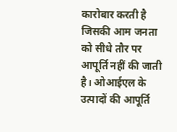कारोबार करती है जिसकी आम जनता को सीधे तौर पर आपूर्ति नहीं की जाती है। ओआईएल के उत्पादों की आपूर्ति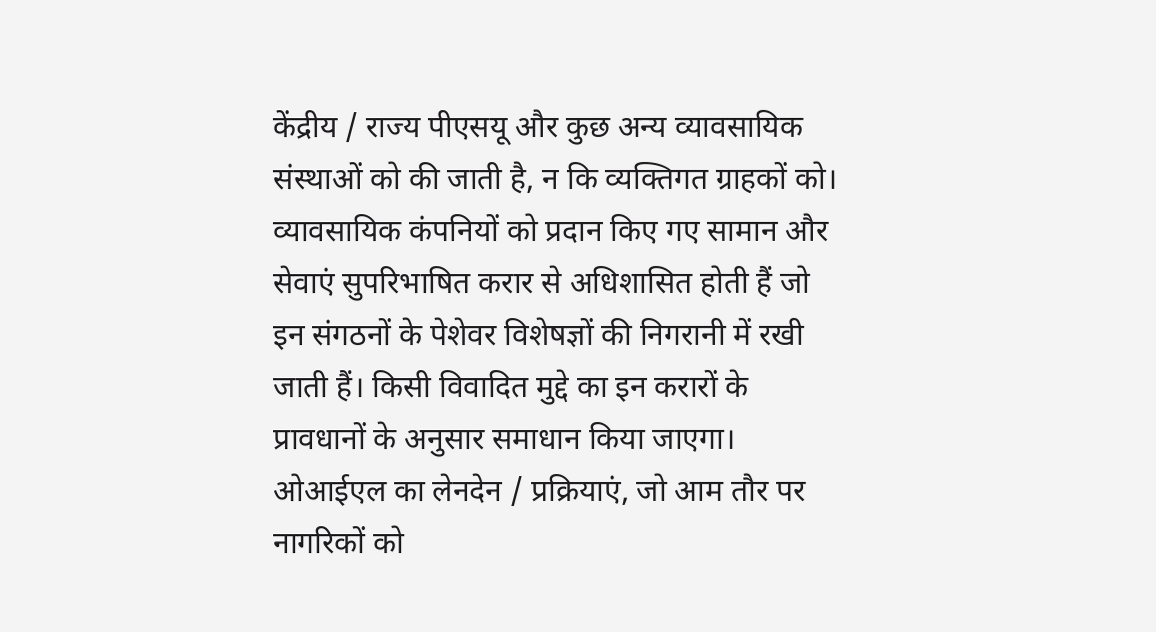केंद्रीय / राज्य पीएसयू और कुछ अन्य व्यावसायिक संस्थाओं को की जाती है, न कि व्यक्तिगत ग्राहकों को। व्यावसायिक कंपनियों को प्रदान किए गए सामान और सेवाएं सुपरिभाषित करार से अधिशासित होती हैं जो इन संगठनों के पेशेवर विशेषज्ञों की निगरानी में रखी जाती हैं। किसी विवादित मुद्दे का इन करारों के प्रावधानों के अनुसार समाधान किया जाएगा।
ओआईएल का लेनदेन / प्रक्रियाएं, जो आम तौर पर नागरिकों को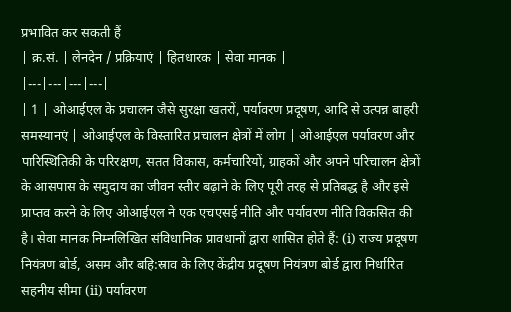प्रभावित कर सकती हैं
| क्र.सं. | लेनदेन / प्रक्रियाएं | हितधारक | सेवा मानक |
|---|---|---|---|
| 1 | ओआईएल के प्रचालन जैसे सुरक्षा खतरों, पर्यावरण प्रदूषण, आदि से उत्पन्न बाहरी समस्यानएं | ओआईएल के विस्तारित प्रचालन क्षेत्रों में लोग | ओआईएल पर्यावरण और पारिस्थितिकी के परिरक्षण, सतत विकास, कर्मचारियों, ग्राहकों और अपने परिचालन क्षेत्रों के आसपास के समुदाय का जीवन स्तीर बढ़ाने के लिए पूरी तरह से प्रतिबद्ध है और इसे प्राप्तव करने के लिए ओआईएल ने एक एचएसई नीति और पर्यावरण नीति विकसित की है। सेवा मानक निम्नलिखित संविधानिक प्रावधानों द्वारा शासित होते हैं: (i) राज्य प्रदूषण नियंत्रण बोर्ड, असम और बहि:स्राव के लिए केंद्रीय प्रदूषण नियंत्रण बोर्ड द्वारा निर्धारित सहनीय सीमा (ii) पर्यावरण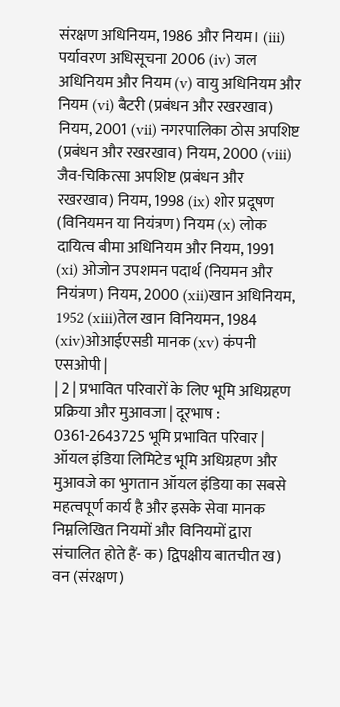संरक्षण अधिनियम, 1986 और नियम। (iii) पर्यावरण अधिसूचना 2006 (iv) जल अधिनियम और नियम (v) वायु अधिनियम और नियम (vi) बैटरी (प्रबंधन और रखरखाव) नियम, 2001 (vii) नगरपालिका ठोस अपशिष्ट (प्रबंधन और रखरखाव) नियम, 2000 (viii) जैव-चिकित्सा अपशिष्ट (प्रबंधन और रखरखाव) नियम, 1998 (ix) शोर प्रदूषण (विनियमन या नियंत्रण) नियम (x) लोक दायित्व बीमा अधिनियम और नियम, 1991 (xi) ओजोन उपशमन पदार्थ (नियमन और नियंत्रण) नियम, 2000 (xii)खान अधिनियम, 1952 (xiii)तेल खान विनियमन, 1984 (xiv)ओआईएसडी मानक (xv) कंपनी एसओपी |
| 2 | प्रभावित परिवारों के लिए भूमि अधिग्रहण प्रक्रिया और मुआवजा | दूरभाष : 0361-2643725 भूमि प्रभावित परिवार | ऑयल इंडिया लिमिटेड भूमि अधिग्रहण और मुआवजे का भुगतान ऑयल इंडिया का सबसे महत्वपूर्ण कार्य है और इसके सेवा मानक निम्नलिखित नियमों और विनियमों द्वारा संचालित होते हैं- क) द्विपक्षीय बातचीत ख) वन (संरक्षण)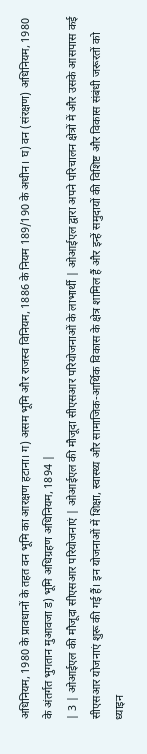अधिनियम, 1980 के प्रावधानों के तहत वन भूमि का आरक्षण हटाना। ग) असम भूमि और राजस्व विनियम, 1886 के नियम 189/190 के अधीन। घ) वन (संरक्षण) अधिनियम, 1980 के अंतर्गत भुगतान मुआवजा ड) भूमि अधिग्रहण अधिनियम, 1894 |
| 3 | ओआईएल की मौजूदा सीएसआर परियोजनाएं | ओआईएल की मौजूदा सीएसआर परियोजनाओं के लाभार्थी | ओआईएल द्वारा अपने परिचालन क्षेत्रों में और उसके आसपास कई सीएसआर योजनाएं शुरू की गई हैं। इन योजनाओं में शिक्षा, स्वास्थ्य और सामाजिक-आर्थिक विकास के क्षेत्र शामिल हैं और इन्हें समुदायों की विशिष्ट और विकास संबंधी जरूरतों को ध्याइन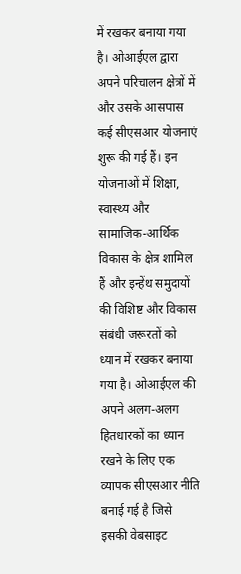में रखकर बनाया गया है। ओआईएल द्वारा अपने परिचालन क्षेत्रों में और उसके आसपास कई सीएसआर योजनाएं शुरू की गई हैं। इन योजनाओं में शिक्षा, स्वास्थ्य और सामाजिक-आर्थिक विकास के क्षेत्र शामिल हैं और इन्हेंथ समुदायों की विशिष्ट और विकास संबंधी जरूरतों को ध्यान में रखकर बनाया गया है। ओआईएल की अपने अलग-अलग हितधारकों का ध्यान रखने के लिए एक व्यापक सीएसआर नीति बनाई गई है जिसे इसकी वेबसाइट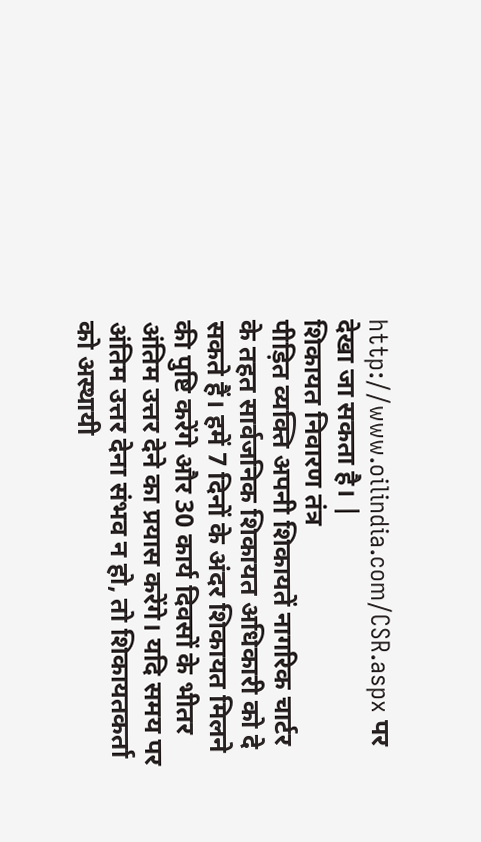http://www.oilindia.com/CSR.aspx पर देखा जा सकता है। |
शिकायत निवारण तंत्र
पीड़ित व्यक्ति अपनी शिकायतें नागरिक चार्टर के तहत सार्वजनिक शिकायत अधिकारी को दे सकते हैं। हमें 7 दिनों के अंदर शिकायत मिलने की पुष्टि करेंगे और 30 कार्य दिवसों के भीतर अंतिम उत्तर देने का प्रयास करेंगे। यदि समय पर अंतिम उत्तर देना संभव न हो, तो शिकायतकर्ता को अस्थायी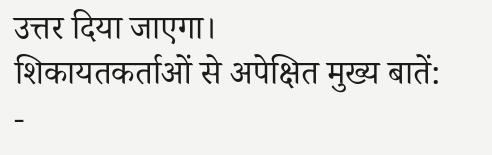उत्तर दिया जाएगा।
शिकायतकर्ताओं से अपेक्षित मुख्य बातें:
-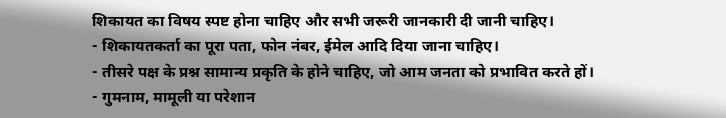शिकायत का विषय स्पष्ट होना चाहिए और सभी जरूरी जानकारी दी जानी चाहिए।
- शिकायतकर्ता का पूरा पता, फोन नंबर, ईमेल आदि दिया जाना चाहिए।
- तीसरे पक्ष के प्रश्न सामान्य प्रकृति के होने चाहिए, जो आम जनता को प्रभावित करते हों।
- गुमनाम, मामूली या परेशान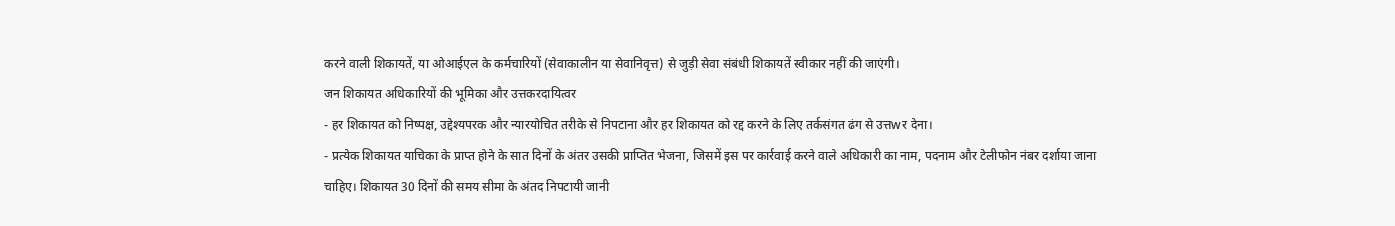करने वाली शिकायतें, या ओआईएल के कर्मचारियों (सेवाकालीन या सेवानिवृत्त) से जुड़ी सेवा संबंधी शिकायतें स्वीकार नहीं की जाएंगी।
जन शिकायत अधिकारियों की भूमिका और उत्तकरदायित्वर
- हर शिकायत को निष्पक्ष, उद्देश्यपरक और न्यारयोचित तरीके से निपटाना और हर शिकायत को रद्द करने के लिए तर्कसंगत ढंग से उत्तwर देना।
- प्रत्येक शिकायत याचिका के प्राप्त होने के सात दिनों के अंतर उसकी प्राप्तित भेजना, जिसमें इस पर कार्रवाई करने वाले अधिकारी का नाम, पदनाम और टेलीफोन नंबर दर्शाया जाना चाहिए। शिकायत 30 दिनों की समय सीमा के अंतद निपटायी जानी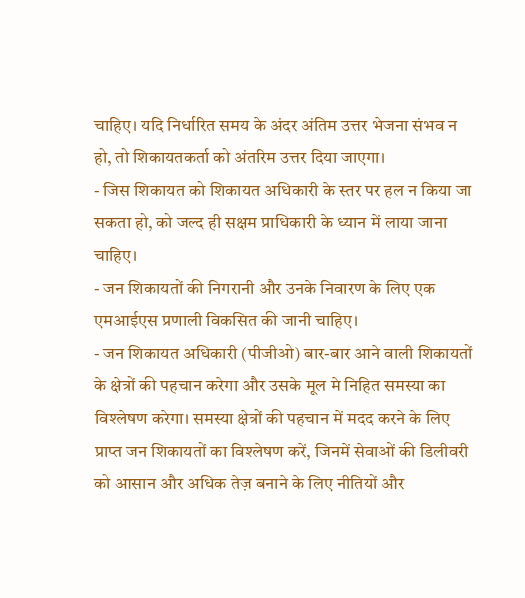चाहिए। यदि निर्धारित समय के अंदर अंतिम उत्तर भेजना संभव न हो, तो शिकायतकर्ता को अंतरिम उत्तर दिया जाएगा।
- जिस शिकायत को शिकायत अधिकारी के स्तर पर हल न किया जा सकता हो, को जल्द ही सक्षम प्राधिकारी के ध्यान में लाया जाना चाहिए।
- जन शिकायतों की निगरानी और उनके निवारण के लिए एक एमआईएस प्रणाली विकसित की जानी चाहिए।
- जन शिकायत अधिकारी (पीजीओ) बार-बार आने वाली शिकायतों के क्षेत्रों की पहचान करेगा और उसके मूल मे निहित समस्या का विश्लेषण करेगा। समस्या क्षेत्रों की पहचान में मदद करने के लिए प्राप्त जन शिकायतों का विश्लेषण करें, जिनमें सेवाओं की डिलीवरी को आसान और अधिक तेज़ बनाने के लिए नीतियों और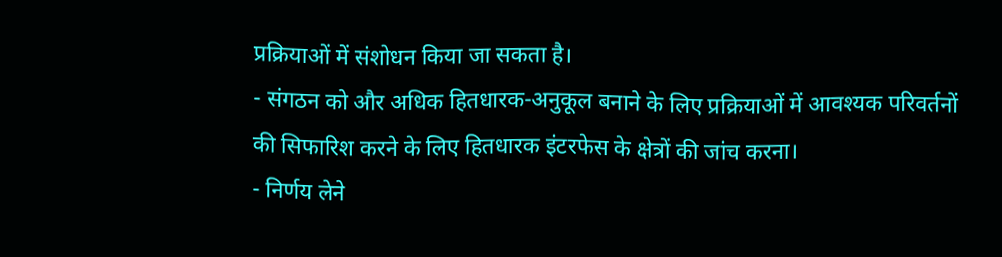प्रक्रियाओं में संशोधन किया जा सकता है।
- संगठन को और अधिक हितधारक-अनुकूल बनाने के लिए प्रक्रियाओं में आवश्यक परिवर्तनों की सिफारिश करने के लिए हितधारक इंटरफेस के क्षेत्रों की जांच करना।
- निर्णय लेने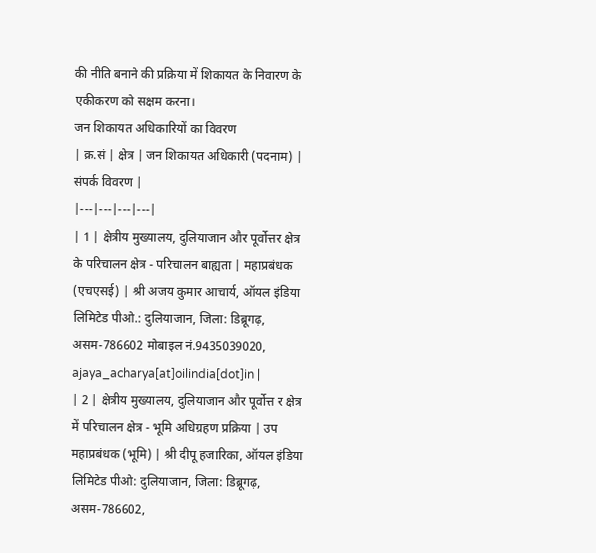की नीति बनाने की प्रक्रिया में शिकायत के निवारण के एकीकरण को सक्षम करना।
जन शिकायत अधिकारियों का विवरण
| क्र.सं | क्षेत्र | जन शिकायत अधिकारी (पदनाम) | संपर्क विवरण |
|---|---|---|---|
| 1 | क्षेत्रीय मुख्यालय, दुलियाजान और पूर्वोत्तर क्षेत्र के परिचालन क्षेत्र - परिचालन बाह्यता | महाप्रबंधक (एचएसई) | श्री अजय कुमार आचार्य, ऑयल इंडिया लिमिटेड पीओ.: दुलियाजान, जिला: डिब्रूगढ़, असम-786602 मोबाइल नं.9435039020, ajaya_acharya[at]oilindia[dot]in |
| 2 | क्षेत्रीय मुख्यालय, दुलियाजान और पूर्वोत्त र क्षेत्र में परिचालन क्षेत्र - भूमि अधिग्रहण प्रक्रिया | उप महाप्रबंधक (भूमि) | श्री दीपू हजारिका, ऑयल इंडिया लिमिटेड पीओ: दुलियाजान, जिला: डिब्रूगढ़, असम-786602,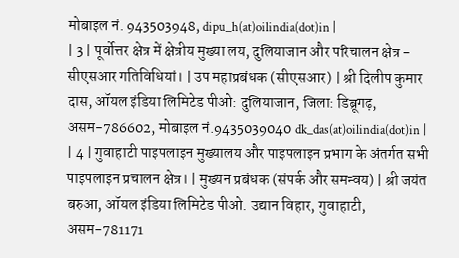मोबाइल नं. 943503948, dipu_h(at)oilindia(dot)in |
| 3 | पूर्वोत्तर क्षेत्र में क्षेत्रीय मुख्या लय, दुलियाजान और परिचालन क्षेत्र - सीएसआर गतिविधियां। | उप महाप्रबंधक (सीएसआर) | श्री दिलीप कुमार दास, ऑयल इंडिया लिमिटेड पीओ: दुलियाजान, जिला: डिब्रूगढ़, असम-786602, मोबाइल नं.9435039040 dk_das(at)oilindia(dot)in |
| 4 | गुवाहाटी पाइपलाइन मुख्यालय और पाइपलाइन प्रभाग के अंतर्गत सभी पाइपलाइन प्रचालन क्षेत्र। | मुख्यन प्रबंधक (संपर्क और समन्वय) | श्री जयंत बरुआ, ऑयल इंडिया लिमिटेड पीओ. उद्यान विहार, गुवाहाटी, असम-781171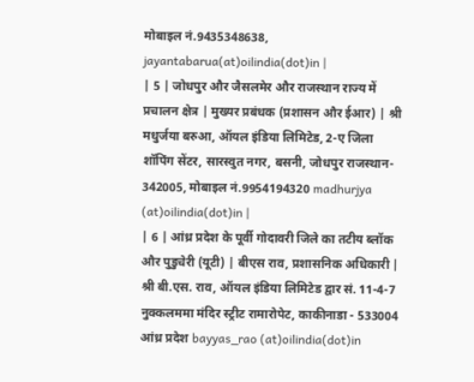मोबाइल नं.9435348638, jayantabarua(at)oilindia(dot)in |
| 5 | जोधपुर और जैसलमेर और राजस्थान राज्य में प्रचालन क्षेत्र | मुख्यर प्रबंधक (प्रशासन और ईआर) | श्री मधुर्जया बरुआ, ऑयल इंडिया लिमिटेड, 2-ए जिला शॉपिंग सेंटर, सारस्वुत नगर, बसनी, जोधपुर राजस्थान- 342005, मोबाइल नं.9954194320 madhurjya (at)oilindia(dot)in |
| 6 | आंध्र प्रदेश के पूर्वी गोदावरी जिले का तटीय ब्लॉक और पुडुचेरी (यूटी) | बीएस राव, प्रशासनिक अधिकारी | श्री बी.एस. राव, ऑयल इंडिया लिमिटेड द्वार सं. 11-4-7 नुक्कलममा मंदिर स्ट्रीट रामारोपेट, काकीनाडा - 533004 आंध्र प्रदेश bayyas_rao (at)oilindia(dot)in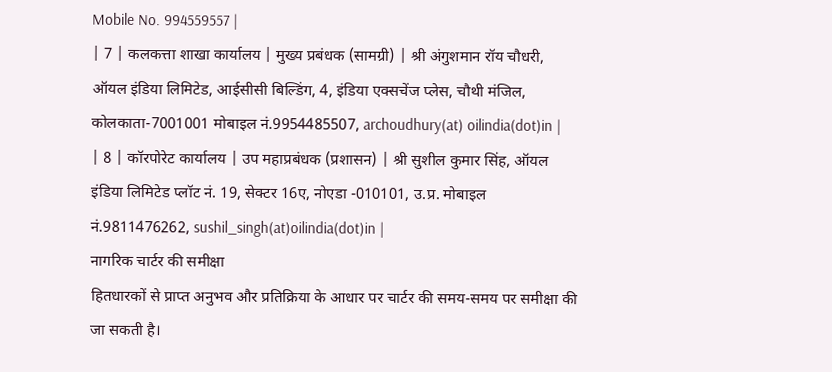Mobile No. 994559557 |
| 7 | कलकत्ता शाखा कार्यालय | मुख्य प्रबंधक (सामग्री) | श्री अंगुशमान रॉय चौधरी, ऑयल इंडिया लिमिटेड, आईसीसी बिल्डिंग, 4, इंडिया एक्सचेंज प्लेस, चौथी मंजिल, कोलकाता-7001001 मोबाइल नं.9954485507, archoudhury(at) oilindia(dot)in |
| 8 | कॉरपोरेट कार्यालय | उप महाप्रबंधक (प्रशासन) | श्री सुशील कुमार सिंह, ऑयल इंडिया लिमिटेड प्लॉट नं. 19, सेक्टर 16ए, नोएडा -010101, उ.प्र. मोबाइल नं.9811476262, sushil_singh(at)oilindia(dot)in |
नागरिक चार्टर की समीक्षा
हितधारकों से प्राप्त अनुभव और प्रतिक्रिया के आधार पर चार्टर की समय-समय पर समीक्षा की जा सकती है।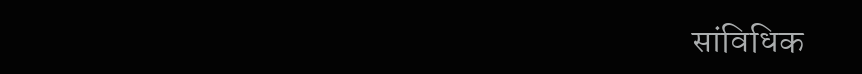सांविधिक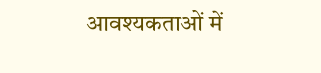आवश्यकताओं में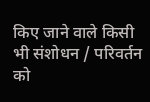किए जाने वाले किसी भी संशोधन / परिवर्तन को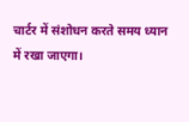चार्टर में संशोधन करते समय ध्यान में रखा जाएगा।